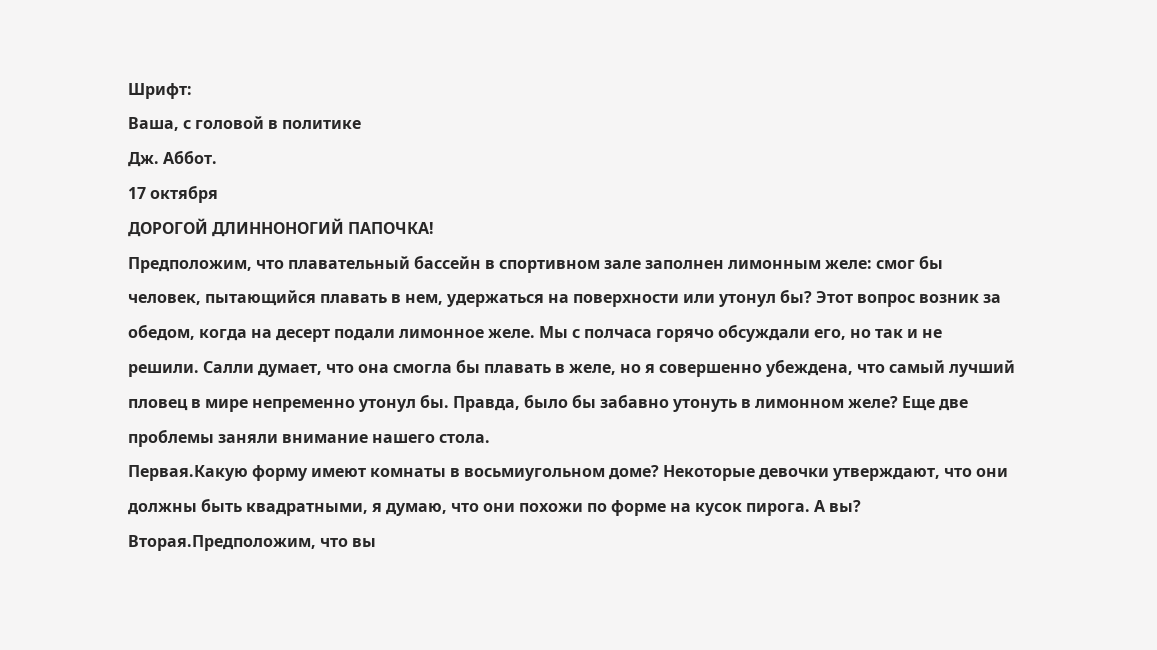Шрифт:
Ваша, с головой в политике
Дж. Аббот.
17 октября
ДОРОГОЙ ДЛИННОНОГИЙ ПАПОЧКА!
Предположим, что плавательный бассейн в спортивном зале заполнен лимонным желе: смог бы человек, пытающийся плавать в нем, удержаться на поверхности или утонул бы? Этот вопрос возник за обедом, когда на десерт подали лимонное желе. Мы с полчаса горячо обсуждали его, но так и не решили. Салли думает, что она смогла бы плавать в желе, но я совершенно убеждена, что самый лучший пловец в мире непременно утонул бы. Правда, было бы забавно утонуть в лимонном желе? Еще две проблемы заняли внимание нашего стола.
Первая.Какую форму имеют комнаты в восьмиугольном доме? Некоторые девочки утверждают, что они должны быть квадратными, я думаю, что они похожи по форме на кусок пирога. А вы?
Вторая.Предположим, что вы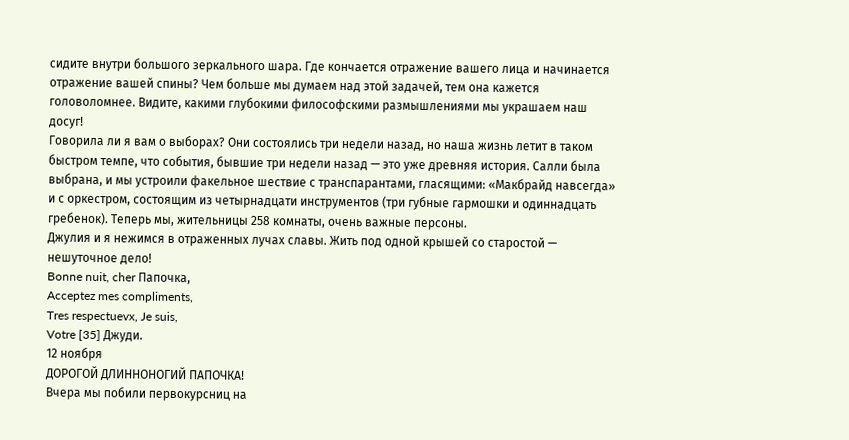сидите внутри большого зеркального шара. Где кончается отражение вашего лица и начинается отражение вашей спины? Чем больше мы думаем над этой задачей, тем она кажется головоломнее. Видите, какими глубокими философскими размышлениями мы украшаем наш досуг!
Говорила ли я вам о выборах? Они состоялись три недели назад, но наша жизнь летит в таком быстром темпе, что события, бывшие три недели назад — это уже древняя история. Салли была выбрана, и мы устроили факельное шествие с транспарантами, гласящими: «Макбрайд навсегда» и с оркестром, состоящим из четырнадцати инструментов (три губные гармошки и одиннадцать гребенок). Теперь мы, жительницы 258 комнаты, очень важные персоны.
Джулия и я нежимся в отраженных лучах славы. Жить под одной крышей со старостой — нешуточное дело!
Bonne nuit, cher Папочка,
Acceptez mes compliments,
Tres respectuevx, Je suis,
Votre [35] Джуди.
12 ноября
ДОРОГОЙ ДЛИННОНОГИЙ ПАПОЧКА!
Вчера мы побили первокурсниц на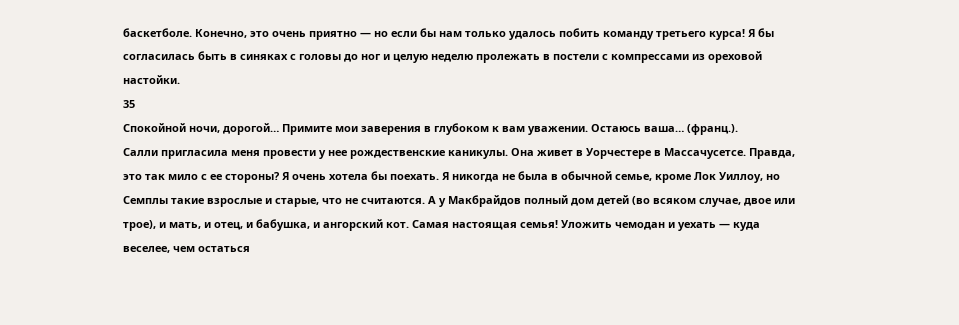баскетболе. Конечно, это очень приятно — но если бы нам только удалось побить команду третьего курса! Я бы согласилась быть в синяках с головы до ног и целую неделю пролежать в постели с компрессами из ореховой настойки.
35
Спокойной ночи, дорогой… Примите мои заверения в глубоком к вам уважении. Остаюсь ваша… (франц.).
Салли пригласила меня провести у нее рождественские каникулы. Она живет в Уорчестере в Массачусетсе. Правда, это так мило с ее стороны? Я очень хотела бы поехать. Я никогда не была в обычной семье, кроме Лок Уиллоу, но Семплы такие взрослые и старые, что не считаются. А у Макбрайдов полный дом детей (во всяком случае, двое или трое), и мать, и отец, и бабушка, и ангорский кот. Самая настоящая семья! Уложить чемодан и уехать — куда веселее, чем остаться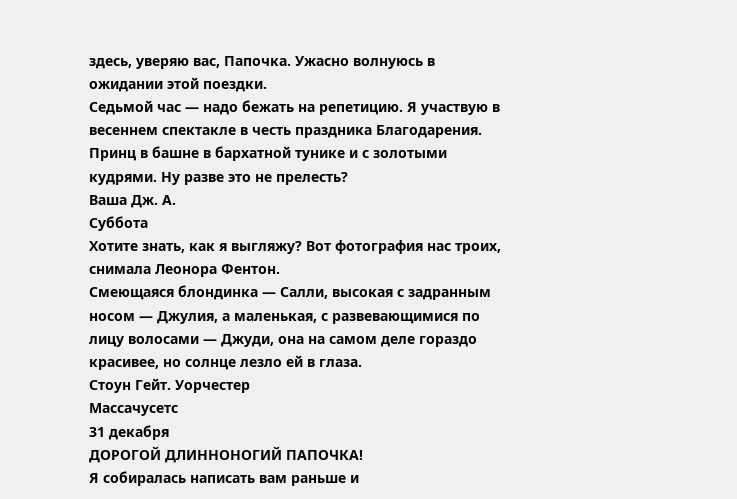здесь, уверяю вас, Папочка. Ужасно волнуюсь в ожидании этой поездки.
Седьмой час — надо бежать на репетицию. Я участвую в весеннем спектакле в честь праздника Благодарения.
Принц в башне в бархатной тунике и с золотыми кудрями. Ну разве это не прелесть?
Ваша Дж. А.
Суббота
Хотите знать, как я выгляжу? Вот фотография нас троих, снимала Леонора Фентон.
Смеющаяся блондинка — Салли, высокая с задранным носом — Джулия, а маленькая, с развевающимися по лицу волосами — Джуди, она на самом деле гораздо красивее, но солнце лезло ей в глаза.
Стоун Гейт. Уорчестер
Массачусетс
31 декабря
ДОРОГОЙ ДЛИННОНОГИЙ ПАПОЧКА!
Я собиралась написать вам раньше и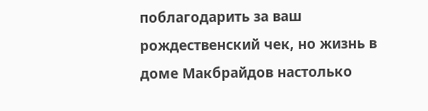поблагодарить за ваш рождественский чек, но жизнь в доме Макбрайдов настолько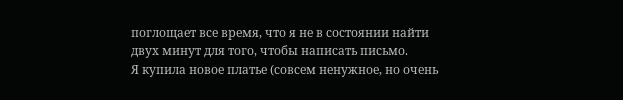поглощает все время, что я не в состоянии найти двух минут для того, чтобы написать письмо.
Я купила новое платье (совсем ненужное, но очень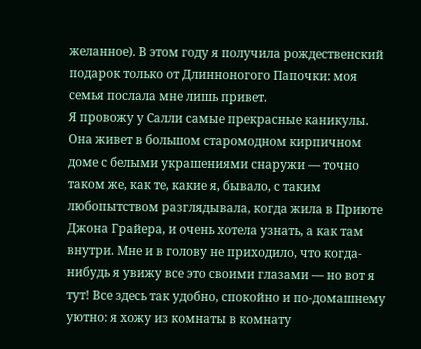желанное). В этом году я получила рождественский подарок только от Длинноногого Папочки: моя семья послала мне лишь привет.
Я провожу у Салли самые прекрасные каникулы. Она живет в большом старомодном кирпичном доме с белыми украшениями снаружи — точно таком же, как те, какие я, бывало, с таким любопытством разглядывала, когда жила в Приюте Джона Грайера, и очень хотела узнать, а как там внутри. Мне и в голову не приходило, что когда-нибудь я увижу все это своими глазами — но вот я тут! Все здесь так удобно, спокойно и по-домашнему уютно: я хожу из комнаты в комнату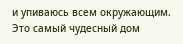и упиваюсь всем окружающим.
Это самый чудесный дом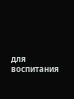для воспитания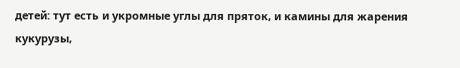детей: тут есть и укромные углы для пряток, и камины для жарения кукурузы,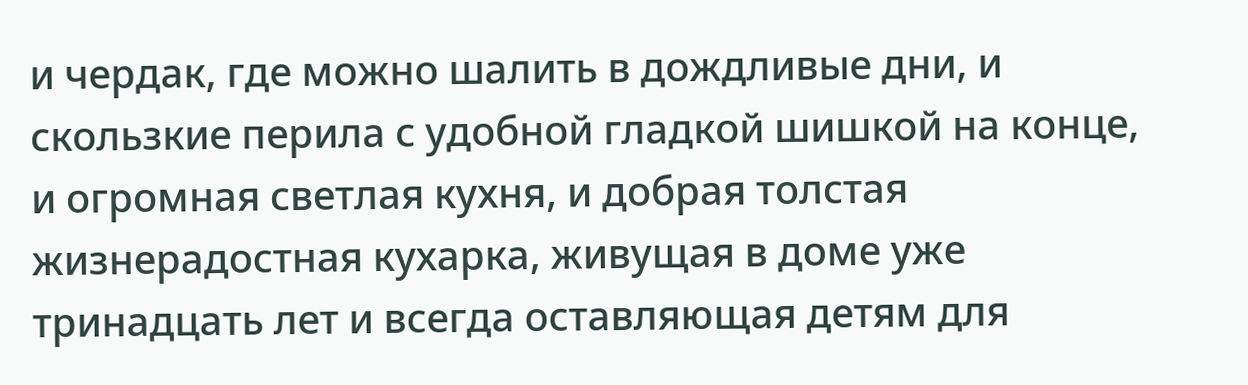и чердак, где можно шалить в дождливые дни, и скользкие перила с удобной гладкой шишкой на конце, и огромная светлая кухня, и добрая толстая жизнерадостная кухарка, живущая в доме уже тринадцать лет и всегда оставляющая детям для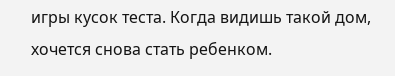игры кусок теста. Когда видишь такой дом, хочется снова стать ребенком.